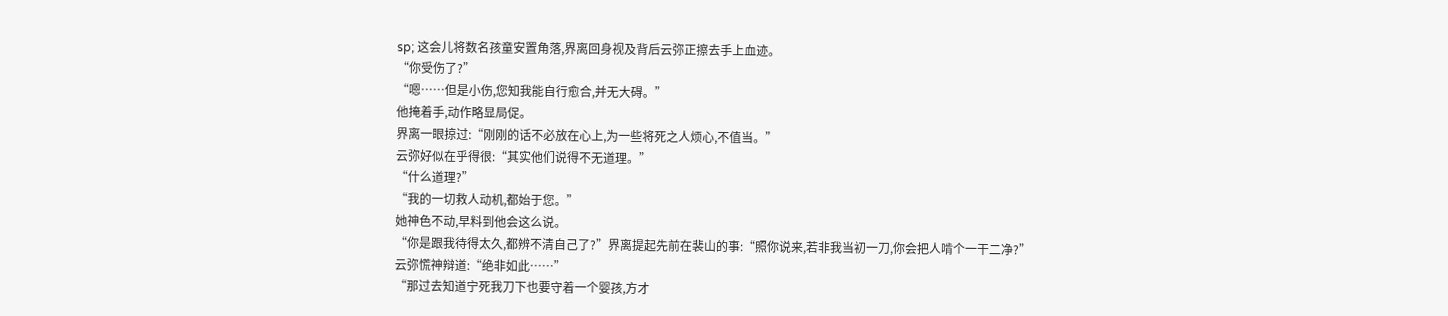sp; 这会儿将数名孩童安置角落,界离回身视及背后云弥正擦去手上血迹。
“你受伤了?”
“嗯……但是小伤,您知我能自行愈合,并无大碍。”
他掩着手,动作略显局促。
界离一眼掠过:“刚刚的话不必放在心上,为一些将死之人烦心,不值当。”
云弥好似在乎得很:“其实他们说得不无道理。”
“什么道理?”
“我的一切救人动机,都始于您。”
她神色不动,早料到他会这么说。
“你是跟我待得太久,都辨不清自己了?”界离提起先前在裴山的事:“照你说来,若非我当初一刀,你会把人啃个一干二净?”
云弥慌神辩道:“绝非如此……”
“那过去知道宁死我刀下也要守着一个婴孩,方才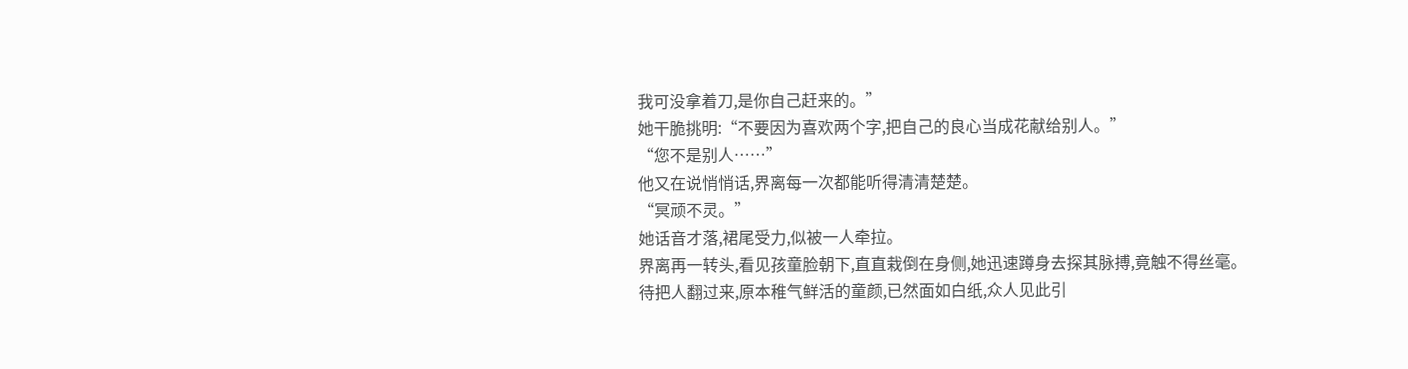我可没拿着刀,是你自己赶来的。”
她干脆挑明:“不要因为喜欢两个字,把自己的良心当成花献给别人。”
“您不是别人……”
他又在说悄悄话,界离每一次都能听得清清楚楚。
“冥顽不灵。”
她话音才落,裙尾受力,似被一人牵拉。
界离再一转头,看见孩童脸朝下,直直栽倒在身侧,她迅速蹲身去探其脉搏,竟触不得丝毫。
待把人翻过来,原本稚气鲜活的童颜,已然面如白纸,众人见此引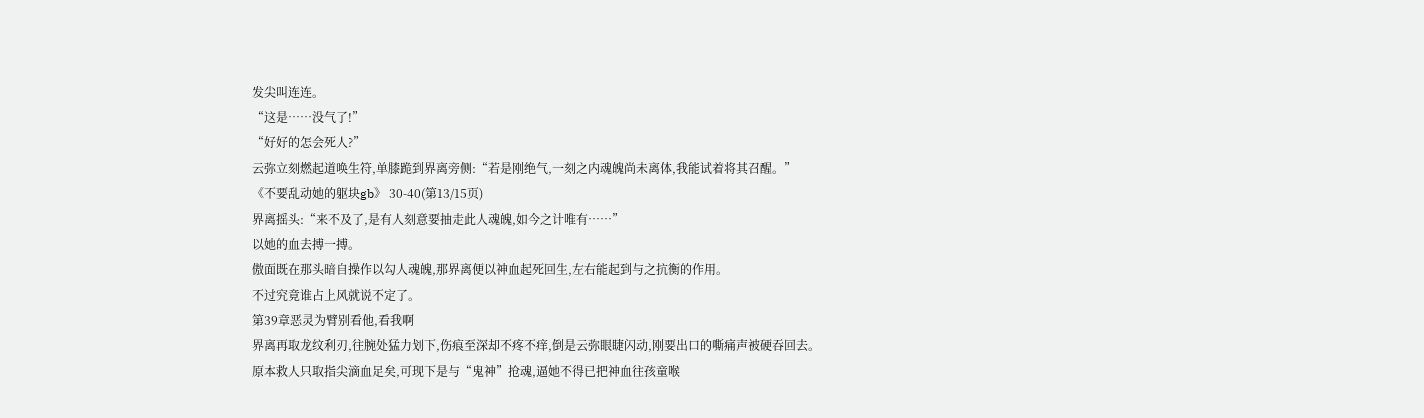发尖叫连连。
“这是……没气了!”
“好好的怎会死人?”
云弥立刻燃起道唤生符,单膝跪到界离旁侧:“若是刚绝气,一刻之内魂魄尚未离体,我能试着将其召醒。”
《不要乱动她的躯块gb》 30-40(第13/15页)
界离摇头:“来不及了,是有人刻意要抽走此人魂魄,如今之计唯有……”
以她的血去搏一搏。
傲面既在那头暗自操作以勾人魂魄,那界离便以神血起死回生,左右能起到与之抗衡的作用。
不过究竟谁占上风就说不定了。
第39章恶灵为臂别看他,看我啊
界离再取龙纹利刃,往腕处猛力划下,伤痕至深却不疼不痒,倒是云弥眼睫闪动,刚要出口的嘶痛声被硬吞回去。
原本救人只取指尖滴血足矣,可现下是与“鬼神”抢魂,逼她不得已把神血往孩童喉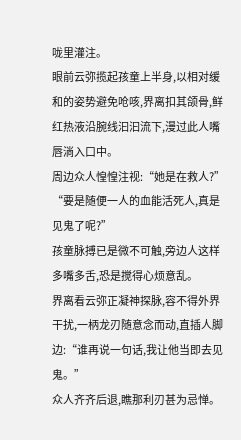咙里灌注。
眼前云弥揽起孩童上半身,以相对缓和的姿势避免呛咳,界离扣其颌骨,鲜红热液沿腕线汩汩流下,漫过此人嘴唇淌入口中。
周边众人惶惶注视:“她是在救人?”
“要是随便一人的血能活死人,真是见鬼了呢?”
孩童脉搏已是微不可触,旁边人这样多嘴多舌,恐是搅得心烦意乱。
界离看云弥正凝神探脉,容不得外界干扰,一柄龙刃随意念而动,直插人脚边:“谁再说一句话,我让他当即去见鬼。”
众人齐齐后退,瞧那利刃甚为忌惮。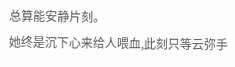总算能安静片刻。
她终是沉下心来给人喂血,此刻只等云弥手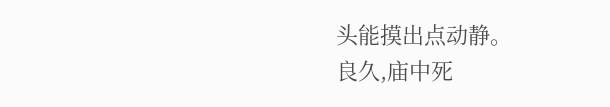头能摸出点动静。
良久,庙中死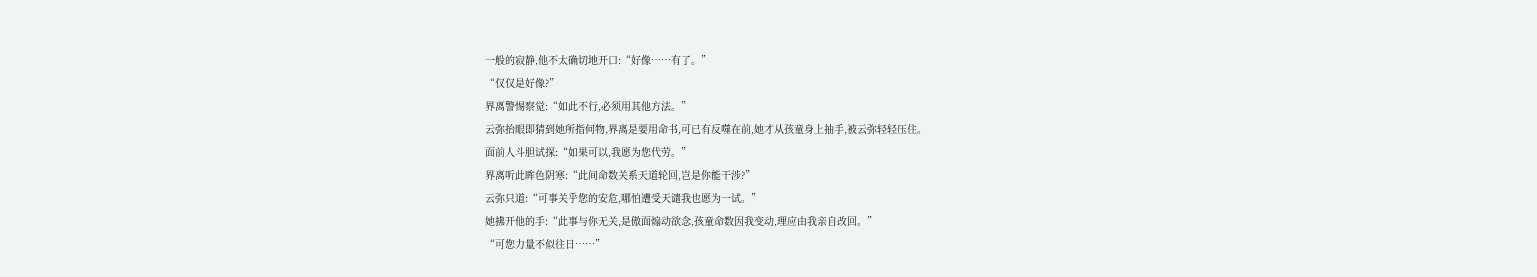一般的寂静,他不太确切地开口:“好像……有了。”
“仅仅是好像?”
界离警惕察觉:“如此不行,必须用其他方法。”
云弥抬眼即猜到她所指何物,界离是要用命书,可已有反噬在前,她才从孩童身上抽手,被云弥轻轻压住。
面前人斗胆试探:“如果可以,我愿为您代劳。”
界离听此眸色阴寒:“此间命数关系天道轮回,岂是你能干涉?”
云弥只道:“可事关乎您的安危,哪怕遭受天谴我也愿为一试。”
她拂开他的手:“此事与你无关,是傲面煽动欲念,孩童命数因我变动,理应由我亲自改回。”
“可您力量不似往日……”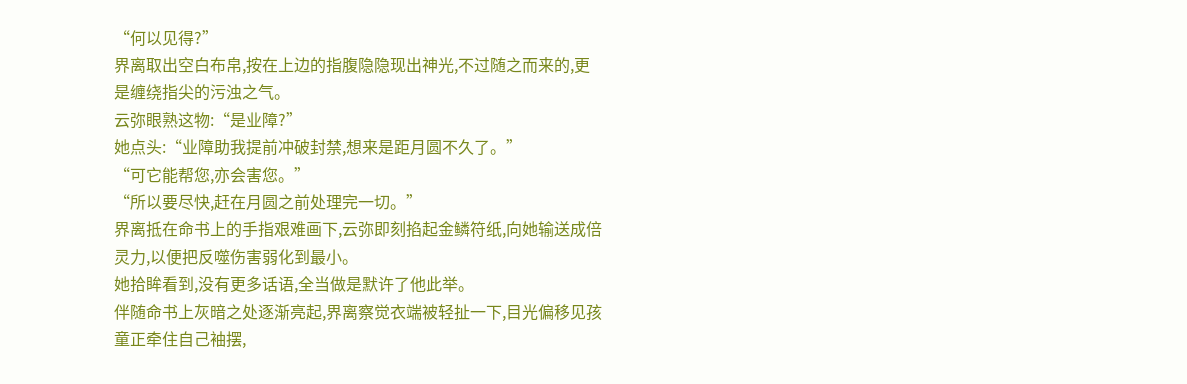“何以见得?”
界离取出空白布帛,按在上边的指腹隐隐现出神光,不过随之而来的,更是缠绕指尖的污浊之气。
云弥眼熟这物:“是业障?”
她点头:“业障助我提前冲破封禁,想来是距月圆不久了。”
“可它能帮您,亦会害您。”
“所以要尽快,赶在月圆之前处理完一切。”
界离抵在命书上的手指艰难画下,云弥即刻掐起金鳞符纸,向她输送成倍灵力,以便把反噬伤害弱化到最小。
她拾眸看到,没有更多话语,全当做是默许了他此举。
伴随命书上灰暗之处逐渐亮起,界离察觉衣端被轻扯一下,目光偏移见孩童正牵住自己袖摆,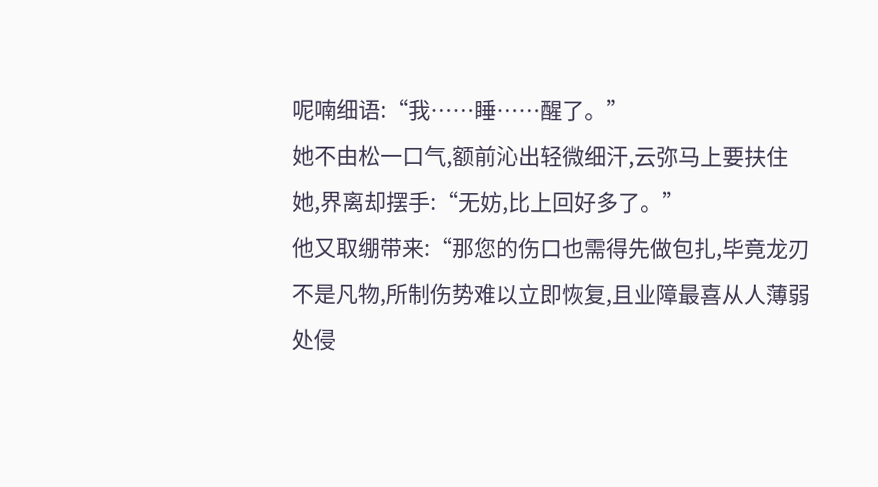呢喃细语:“我……睡……醒了。”
她不由松一口气,额前沁出轻微细汗,云弥马上要扶住她,界离却摆手:“无妨,比上回好多了。”
他又取绷带来:“那您的伤口也需得先做包扎,毕竟龙刃不是凡物,所制伤势难以立即恢复,且业障最喜从人薄弱处侵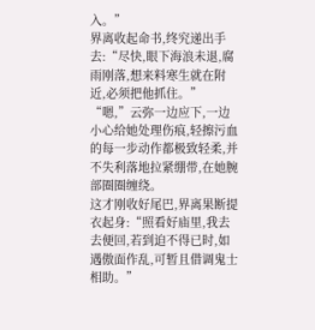入。”
界离收起命书,终究递出手去:“尽快,眼下海浪未退,腐雨刚落,想来料寒生就在附近,必须把他抓住。”
“嗯,”云弥一边应下,一边小心给她处理伤痕,轻擦污血的每一步动作都极致轻柔,并不失利落地拉紧绷带,在她腕部圈圈缠绕。
这才刚收好尾巴,界离果断提衣起身:“照看好庙里,我去去便回,若到迫不得已时,如遇傲面作乱,可暂且借调鬼士相助。”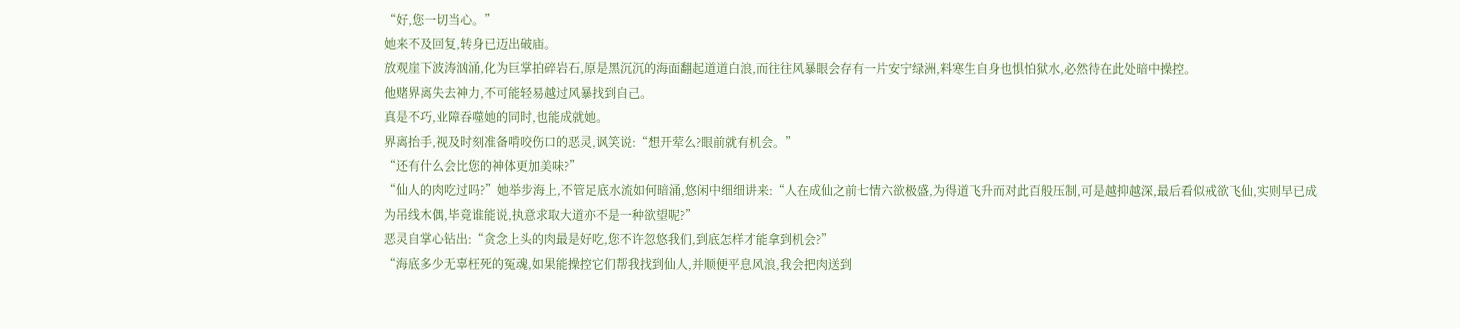“好,您一切当心。”
她来不及回复,转身已迈出破庙。
放观崖下波涛汹涌,化为巨掌拍碎岩石,原是黑沉沉的海面翻起道道白浪,而往往风暴眼会存有一片安宁绿洲,料寒生自身也惧怕狱水,必然待在此处暗中操控。
他赌界离失去神力,不可能轻易越过风暴找到自己。
真是不巧,业障吞噬她的同时,也能成就她。
界离抬手,视及时刻准备啃咬伤口的恶灵,讽笑说:“想开荤么?眼前就有机会。”
“还有什么会比您的神体更加美味?”
“仙人的肉吃过吗?”她举步海上,不管足底水流如何暗涌,悠闲中细细讲来:“人在成仙之前七情六欲极盛,为得道飞升而对此百般压制,可是越抑越深,最后看似戒欲飞仙,实则早已成为吊线木偶,毕竟谁能说,执意求取大道亦不是一种欲望呢?”
恶灵自掌心钻出:“贪念上头的肉最是好吃,您不许忽悠我们,到底怎样才能拿到机会?”
“海底多少无辜枉死的冤魂,如果能操控它们帮我找到仙人,并顺便平息风浪,我会把肉送到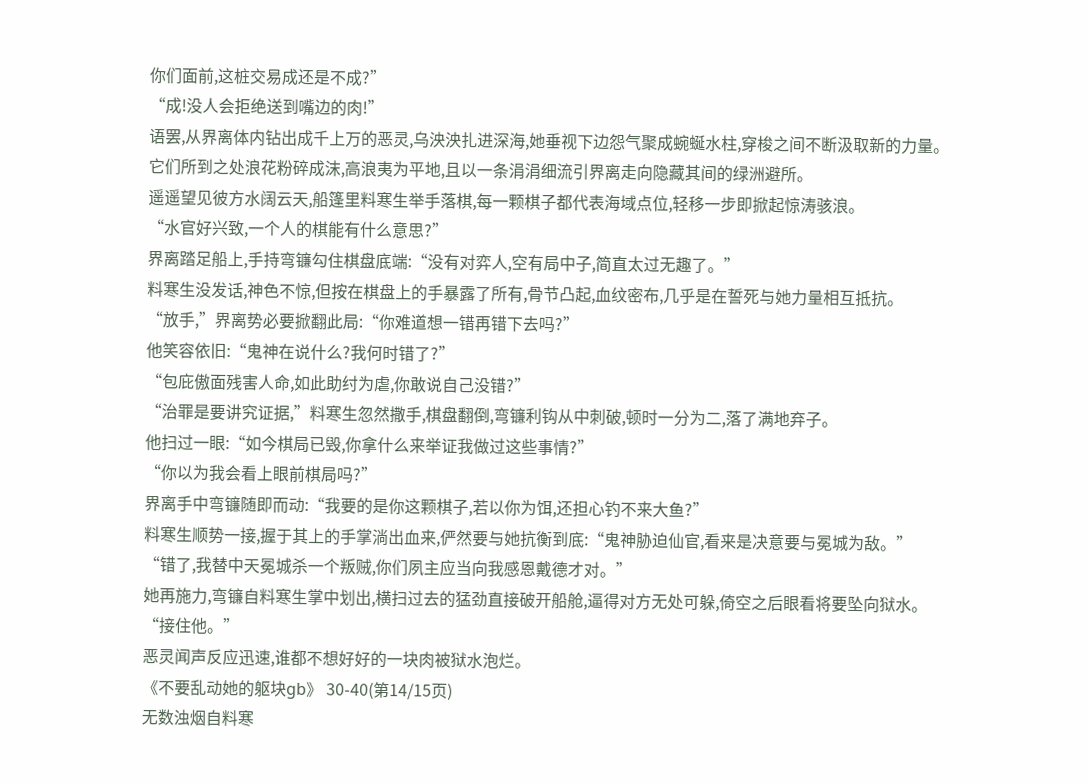你们面前,这桩交易成还是不成?”
“成!没人会拒绝送到嘴边的肉!”
语罢,从界离体内钻出成千上万的恶灵,乌泱泱扎进深海,她垂视下边怨气聚成蜿蜒水柱,穿梭之间不断汲取新的力量。
它们所到之处浪花粉碎成沫,高浪夷为平地,且以一条涓涓细流引界离走向隐藏其间的绿洲避所。
遥遥望见彼方水阔云天,船篷里料寒生举手落棋,每一颗棋子都代表海域点位,轻移一步即掀起惊涛骇浪。
“水官好兴致,一个人的棋能有什么意思?”
界离踏足船上,手持弯镰勾住棋盘底端:“没有对弈人,空有局中子,简直太过无趣了。”
料寒生没发话,神色不惊,但按在棋盘上的手暴露了所有,骨节凸起,血纹密布,几乎是在誓死与她力量相互抵抗。
“放手,”界离势必要掀翻此局:“你难道想一错再错下去吗?”
他笑容依旧:“鬼神在说什么?我何时错了?”
“包庇傲面残害人命,如此助纣为虐,你敢说自己没错?”
“治罪是要讲究证据,”料寒生忽然撒手,棋盘翻倒,弯镰利钩从中刺破,顿时一分为二,落了满地弃子。
他扫过一眼:“如今棋局已毁,你拿什么来举证我做过这些事情?”
“你以为我会看上眼前棋局吗?”
界离手中弯镰随即而动:“我要的是你这颗棋子,若以你为饵,还担心钓不来大鱼?”
料寒生顺势一接,握于其上的手掌淌出血来,俨然要与她抗衡到底:“鬼神胁迫仙官,看来是决意要与冕城为敌。”
“错了,我替中天冕城杀一个叛贼,你们夙主应当向我感恩戴德才对。”
她再施力,弯镰自料寒生掌中划出,横扫过去的猛劲直接破开船舱,逼得对方无处可躲,倚空之后眼看将要坠向狱水。
“接住他。”
恶灵闻声反应迅速,谁都不想好好的一块肉被狱水泡烂。
《不要乱动她的躯块gb》 30-40(第14/15页)
无数浊烟自料寒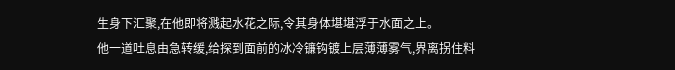生身下汇聚,在他即将溅起水花之际,令其身体堪堪浮于水面之上。
他一道吐息由急转缓,给探到面前的冰冷镰钩镀上层薄薄雾气,界离拐住料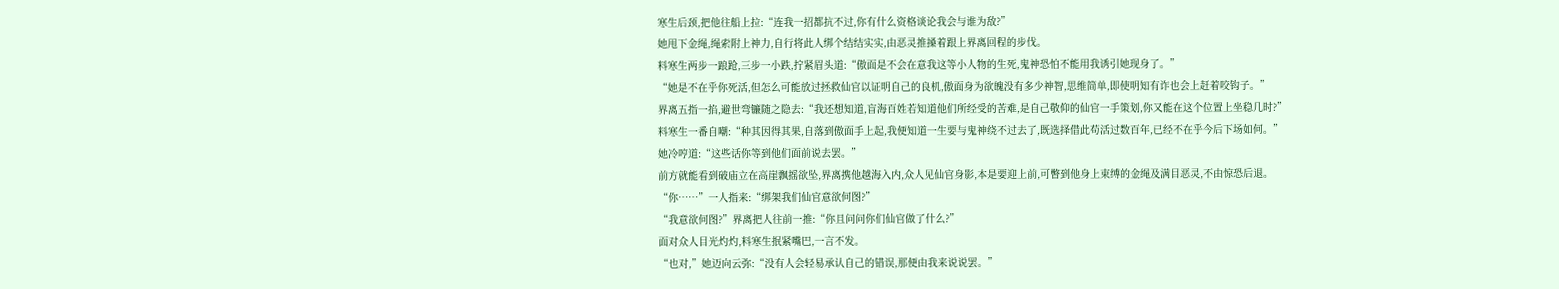寒生后颈,把他往船上拉:“连我一招都抗不过,你有什么资格谈论我会与谁为敌?”
她甩下金绳,绳索附上神力,自行将此人绑个结结实实,由恶灵推搡着跟上界离回程的步伐。
料寒生两步一踉跄,三步一小跌,拧紧眉头道:“傲面是不会在意我这等小人物的生死,鬼神恐怕不能用我诱引她现身了。”
“她是不在乎你死活,但怎么可能放过拯救仙官以证明自己的良机,傲面身为欲魄没有多少神智,思维简单,即使明知有诈也会上赶着咬钩子。”
界离五指一掐,避世弯镰随之隐去:“我还想知道,盲海百姓若知道他们所经受的苦难,是自己敬仰的仙官一手策划,你又能在这个位置上坐稳几时?”
料寒生一番自嘲:“种其因得其果,自落到傲面手上起,我便知道一生要与鬼神绕不过去了,既选择借此苟活过数百年,已经不在乎今后下场如何。”
她冷哼道:“这些话你等到他们面前说去罢。”
前方就能看到破庙立在高崖飘摇欲坠,界离携他越海入内,众人见仙官身影,本是要迎上前,可瞥到他身上束缚的金绳及满目恶灵,不由惊恐后退。
“你……”一人指来:“绑架我们仙官意欲何图?”
“我意欲何图?”界离把人往前一推:“你且问问你们仙官做了什么?”
面对众人目光灼灼,料寒生抿紧嘴巴,一言不发。
“也对,”她迈向云弥:“没有人会轻易承认自己的错误,那便由我来说说罢。”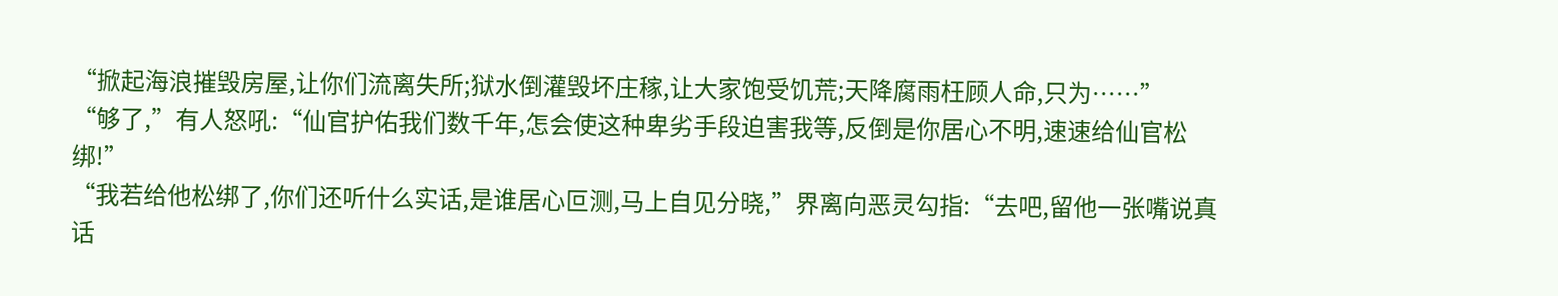“掀起海浪摧毁房屋,让你们流离失所;狱水倒灌毁坏庄稼,让大家饱受饥荒;天降腐雨枉顾人命,只为……”
“够了,”有人怒吼:“仙官护佑我们数千年,怎会使这种卑劣手段迫害我等,反倒是你居心不明,速速给仙官松绑!”
“我若给他松绑了,你们还听什么实话,是谁居心叵测,马上自见分晓,”界离向恶灵勾指:“去吧,留他一张嘴说真话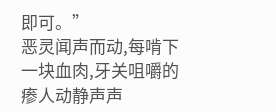即可。”
恶灵闻声而动,每啃下一块血肉,牙关咀嚼的瘆人动静声声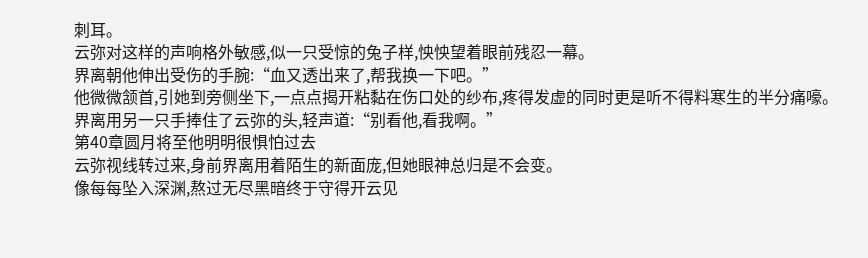刺耳。
云弥对这样的声响格外敏感,似一只受惊的兔子样,怏怏望着眼前残忍一幕。
界离朝他伸出受伤的手腕:“血又透出来了,帮我换一下吧。”
他微微颔首,引她到旁侧坐下,一点点揭开粘黏在伤口处的纱布,疼得发虚的同时更是听不得料寒生的半分痛嚎。
界离用另一只手捧住了云弥的头,轻声道:“别看他,看我啊。”
第40章圆月将至他明明很惧怕过去
云弥视线转过来,身前界离用着陌生的新面庞,但她眼神总归是不会变。
像每每坠入深渊,熬过无尽黑暗终于守得开云见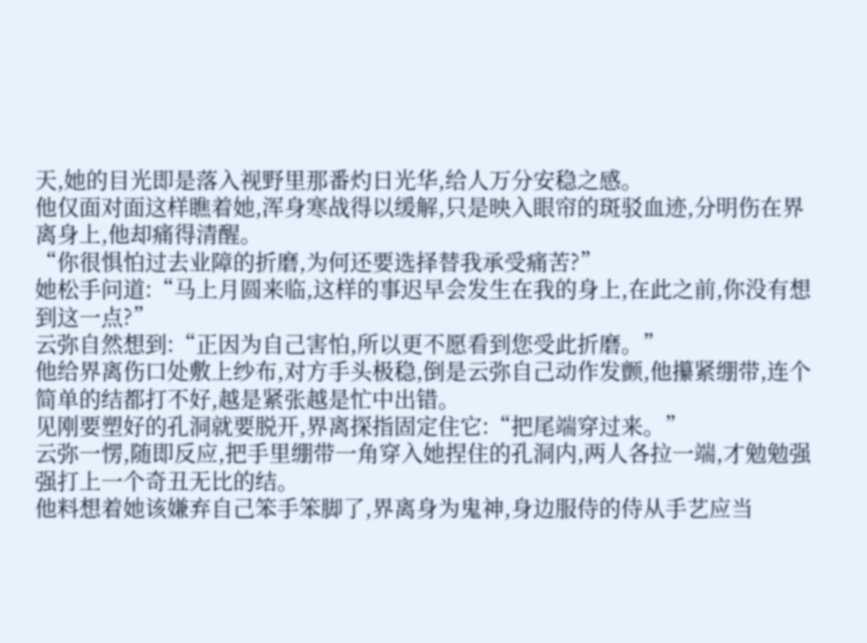天,她的目光即是落入视野里那番灼日光华,给人万分安稳之感。
他仅面对面这样瞧着她,浑身寒战得以缓解,只是映入眼帘的斑驳血迹,分明伤在界离身上,他却痛得清醒。
“你很惧怕过去业障的折磨,为何还要选择替我承受痛苦?”
她松手问道:“马上月圆来临,这样的事迟早会发生在我的身上,在此之前,你没有想到这一点?”
云弥自然想到:“正因为自己害怕,所以更不愿看到您受此折磨。”
他给界离伤口处敷上纱布,对方手头极稳,倒是云弥自己动作发颤,他攥紧绷带,连个简单的结都打不好,越是紧张越是忙中出错。
见刚要塑好的孔洞就要脱开,界离探指固定住它:“把尾端穿过来。”
云弥一愣,随即反应,把手里绷带一角穿入她捏住的孔洞内,两人各拉一端,才勉勉强强打上一个奇丑无比的结。
他料想着她该嫌弃自己笨手笨脚了,界离身为鬼神,身边服侍的侍从手艺应当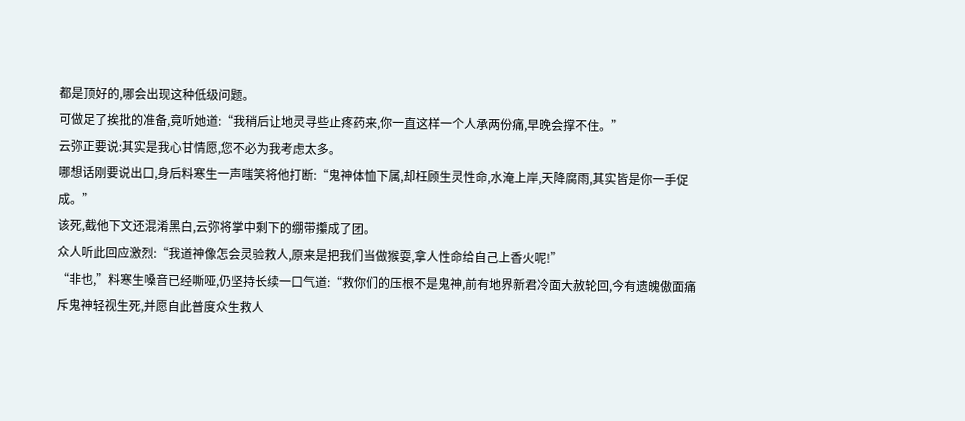都是顶好的,哪会出现这种低级问题。
可做足了挨批的准备,竟听她道:“我稍后让地灵寻些止疼药来,你一直这样一个人承两份痛,早晚会撑不住。”
云弥正要说:其实是我心甘情愿,您不必为我考虑太多。
哪想话刚要说出口,身后料寒生一声嗤笑将他打断:“鬼神体恤下属,却枉顾生灵性命,水淹上岸,天降腐雨,其实皆是你一手促成。”
该死,截他下文还混淆黑白,云弥将掌中剩下的绷带攥成了团。
众人听此回应激烈:“我道神像怎会灵验救人,原来是把我们当做猴耍,拿人性命给自己上香火呢!”
“非也,”料寒生嗓音已经嘶哑,仍坚持长续一口气道:“救你们的压根不是鬼神,前有地界新君冷面大赦轮回,今有遗魄傲面痛斥鬼神轻视生死,并愿自此普度众生救人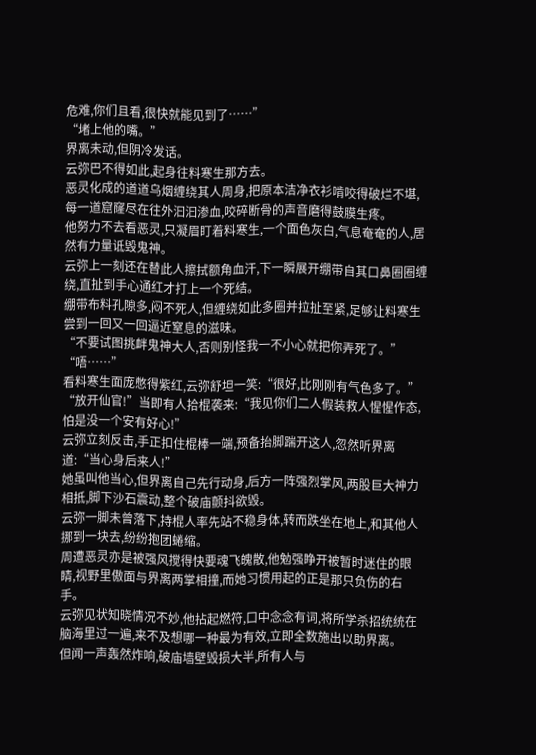危难,你们且看,很快就能见到了……”
“堵上他的嘴。”
界离未动,但阴冷发话。
云弥巴不得如此,起身往料寒生那方去。
恶灵化成的道道乌烟缠绕其人周身,把原本洁净衣衫啃咬得破烂不堪,每一道窟窿尽在往外汩汩渗血,咬碎断骨的声音磨得鼓膜生疼。
他努力不去看恶灵,只凝眉盯着料寒生,一个面色灰白,气息奄奄的人,居然有力量诋毁鬼神。
云弥上一刻还在替此人擦拭额角血汗,下一瞬展开绷带自其口鼻圈圈缠绕,直扯到手心通红才打上一个死结。
绷带布料孔隙多,闷不死人,但缠绕如此多圈并拉扯至紧,足够让料寒生尝到一回又一回逼近窒息的滋味。
“不要试图挑衅鬼神大人,否则别怪我一不小心就把你弄死了。”
“唔……”
看料寒生面庞憋得紫红,云弥舒坦一笑:“很好,比刚刚有气色多了。”
“放开仙官!”当即有人拾棍袭来:“我见你们二人假装救人惺惺作态,怕是没一个安有好心!”
云弥立刻反击,手正扣住棍棒一端,预备抬脚踹开这人,忽然听界离道:“当心身后来人!”
她虽叫他当心,但界离自己先行动身,后方一阵强烈掌风,两股巨大神力相抵,脚下沙石震动,整个破庙颤抖欲毁。
云弥一脚未曾落下,持棍人率先站不稳身体,转而跌坐在地上,和其他人挪到一块去,纷纷抱团蜷缩。
周遭恶灵亦是被强风搅得快要魂飞魄散,他勉强睁开被暂时迷住的眼睛,视野里傲面与界离两掌相撞,而她习惯用起的正是那只负伤的右手。
云弥见状知晓情况不妙,他拈起燃符,口中念念有词,将所学杀招统统在脑海里过一遍,来不及想哪一种最为有效,立即全数施出以助界离。
但闻一声轰然炸响,破庙墙壁毁损大半,所有人与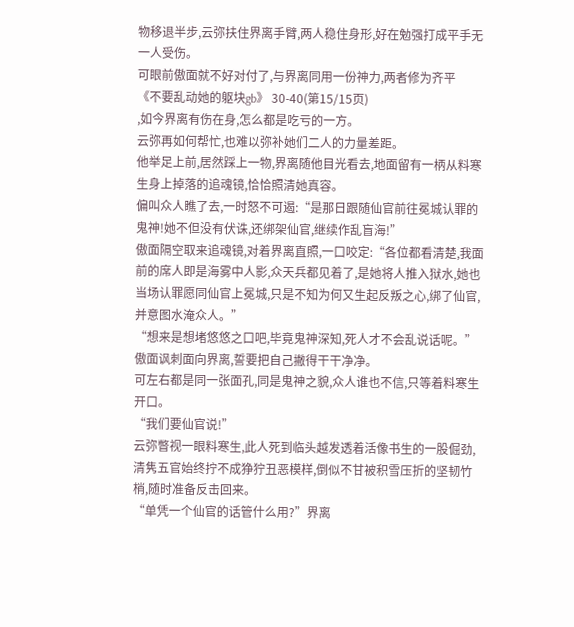物移退半步,云弥扶住界离手臂,两人稳住身形,好在勉强打成平手无一人受伤。
可眼前傲面就不好对付了,与界离同用一份神力,两者修为齐平
《不要乱动她的躯块gb》 30-40(第15/15页)
,如今界离有伤在身,怎么都是吃亏的一方。
云弥再如何帮忙,也难以弥补她们二人的力量差距。
他举足上前,居然踩上一物,界离随他目光看去,地面留有一柄从料寒生身上掉落的追魂镜,恰恰照清她真容。
偏叫众人瞧了去,一时怒不可遏:“是那日跟随仙官前往冕城认罪的鬼神!她不但没有伏诛,还绑架仙官,继续作乱盲海!”
傲面隔空取来追魂镜,对着界离直照,一口咬定:“各位都看清楚,我面前的席人即是海雾中人影,众天兵都见着了,是她将人推入狱水,她也当场认罪愿同仙官上冕城,只是不知为何又生起反叛之心,绑了仙官,并意图水淹众人。”
“想来是想堵悠悠之口吧,毕竟鬼神深知,死人才不会乱说话呢。”
傲面讽刺面向界离,誓要把自己撇得干干净净。
可左右都是同一张面孔,同是鬼神之貌,众人谁也不信,只等着料寒生开口。
“我们要仙官说!”
云弥瞥视一眼料寒生,此人死到临头越发透着活像书生的一股倔劲,清隽五官始终拧不成狰狞丑恶模样,倒似不甘被积雪压折的坚韧竹梢,随时准备反击回来。
“单凭一个仙官的话管什么用?”界离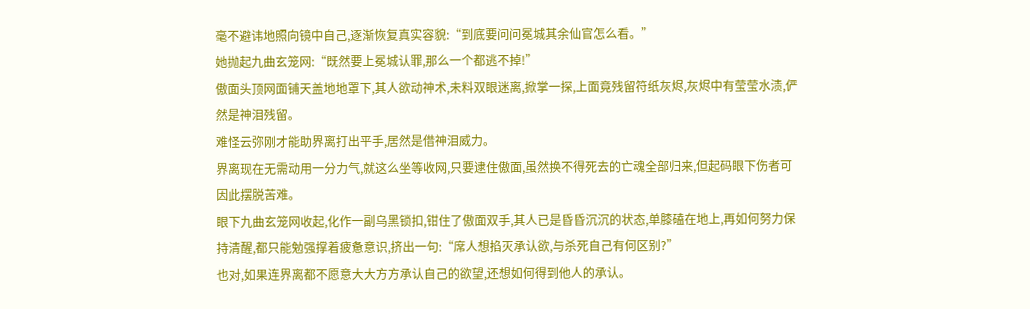毫不避讳地照向镜中自己,逐渐恢复真实容貌:“到底要问问冕城其余仙官怎么看。”
她抛起九曲玄笼网:“既然要上冕城认罪,那么一个都逃不掉!”
傲面头顶网面铺天盖地地罩下,其人欲动神术,未料双眼迷离,掀掌一探,上面竟残留符纸灰烬,灰烬中有莹莹水渍,俨然是神泪残留。
难怪云弥刚才能助界离打出平手,居然是借神泪威力。
界离现在无需动用一分力气,就这么坐等收网,只要逮住傲面,虽然换不得死去的亡魂全部归来,但起码眼下伤者可因此摆脱苦难。
眼下九曲玄笼网收起,化作一副乌黑锁扣,钳住了傲面双手,其人已是昏昏沉沉的状态,单膝磕在地上,再如何努力保持清醒,都只能勉强撑着疲惫意识,挤出一句:“席人想掐灭承认欲,与杀死自己有何区别?”
也对,如果连界离都不愿意大大方方承认自己的欲望,还想如何得到他人的承认。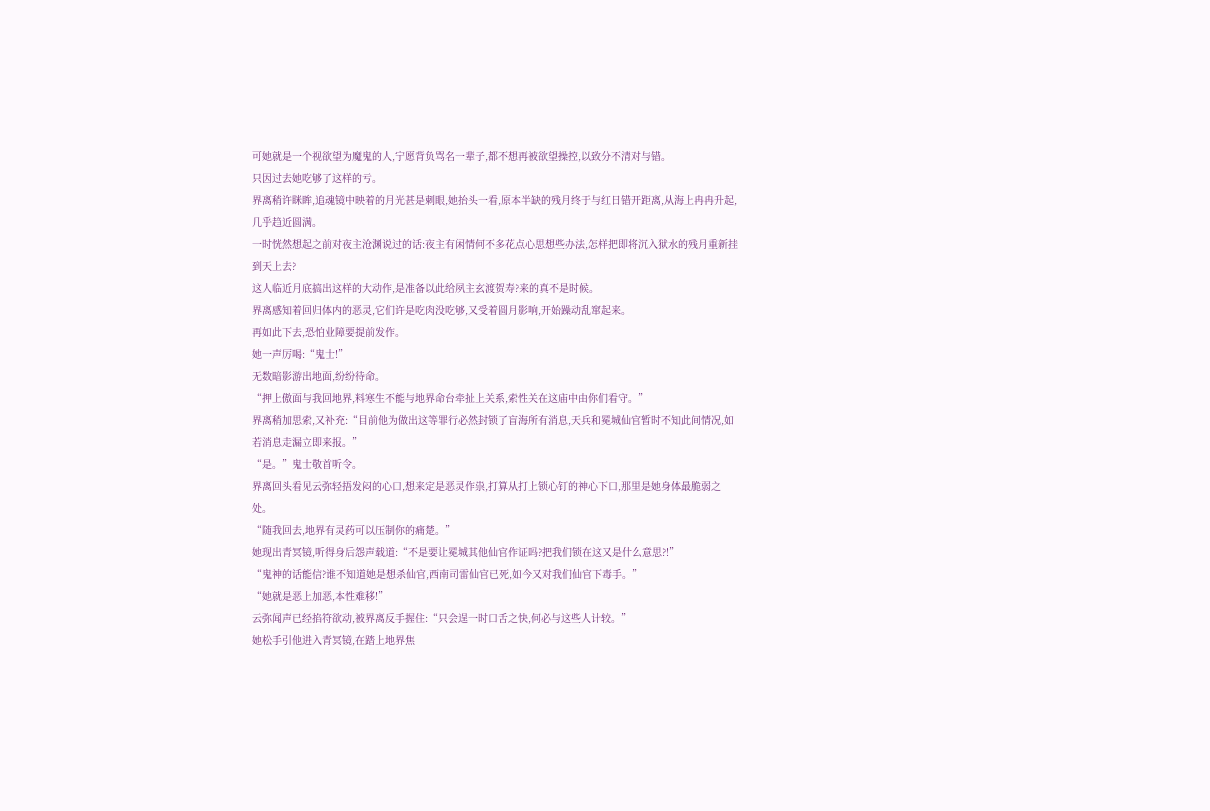可她就是一个视欲望为魔鬼的人,宁愿背负骂名一辈子,都不想再被欲望操控,以致分不清对与错。
只因过去她吃够了这样的亏。
界离稍许眯眸,追魂镜中映着的月光甚是刺眼,她抬头一看,原本半缺的残月终于与红日错开距离,从海上冉冉升起,几乎趋近圆满。
一时恍然想起之前对夜主沧渊说过的话:夜主有闲情何不多花点心思想些办法,怎样把即将沉入狱水的残月重新挂到天上去?
这人临近月底搞出这样的大动作,是准备以此给夙主玄渡贺寿?来的真不是时候。
界离感知着回归体内的恶灵,它们许是吃肉没吃够,又受着圆月影响,开始躁动乱窜起来。
再如此下去,恐怕业障要提前发作。
她一声厉喝:“鬼士!”
无数暗影游出地面,纷纷待命。
“押上傲面与我回地界,料寒生不能与地界命台牵扯上关系,索性关在这庙中由你们看守。”
界离稍加思索,又补充:“目前他为做出这等罪行必然封锁了盲海所有消息,天兵和冕城仙官暂时不知此间情况,如若消息走漏立即来报。”
“是。”鬼士敬首听令。
界离回头看见云弥轻捂发闷的心口,想来定是恶灵作祟,打算从打上锁心钉的神心下口,那里是她身体最脆弱之处。
“随我回去,地界有灵药可以压制你的痛楚。”
她现出青冥镜,听得身后怨声载道:“不是要让冕城其他仙官作证吗?把我们锁在这又是什么意思?!”
“鬼神的话能信?谁不知道她是想杀仙官,西南司雷仙官已死,如今又对我们仙官下毒手。”
“她就是恶上加恶,本性难移!”
云弥闻声已经掐符欲动,被界离反手握住:“只会逞一时口舌之快,何必与这些人计较。”
她松手引他进入青冥镜,在踏上地界焦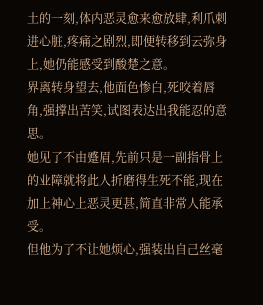土的一刻,体内恶灵愈来愈放肆,利爪刺进心脏,疼痛之剧烈,即便转移到云弥身上,她仍能感受到酸楚之意。
界离转身望去,他面色惨白,死咬着唇角,强撑出苦笑,试图表达出我能忍的意思。
她见了不由蹙眉,先前只是一副指骨上的业障就将此人折磨得生死不能,现在加上神心上恶灵更甚,简直非常人能承受。
但他为了不让她烦心,强装出自己丝毫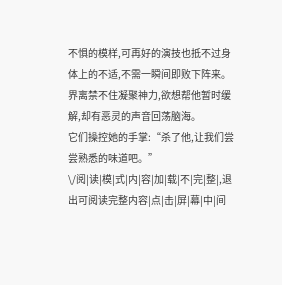不惧的模样,可再好的演技也抵不过身体上的不适,不需一瞬间即败下阵来。
界离禁不住凝聚神力,欲想帮他暂时缓解,却有恶灵的声音回荡脑海。
它们操控她的手掌:“杀了他,让我们尝尝熟悉的味道吧。”
\/阅|读|模|式|内|容|加|载|不|完|整|,退出可阅读完整内容|点|击|屏|幕|中|间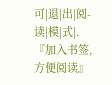可|退|出|阅-读|模|式|.
『加入书签,方便阅读』